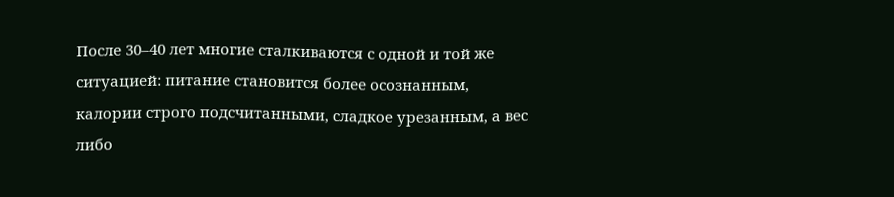После 30–40 лет многие сталкиваются с одной и той же ситуацией: питание становится более осознанным, калории строго подсчитанными, сладкое урезанным, а вес либо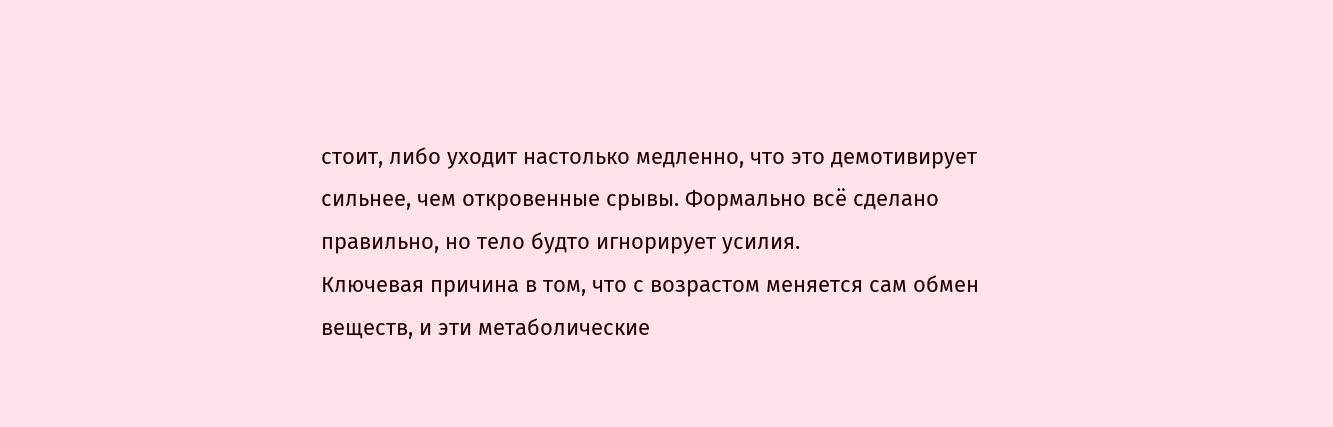стоит, либо уходит настолько медленно, что это демотивирует сильнее, чем откровенные срывы. Формально всё сделано правильно, но тело будто игнорирует усилия.
Ключевая причина в том, что с возрастом меняется сам обмен веществ, и эти метаболические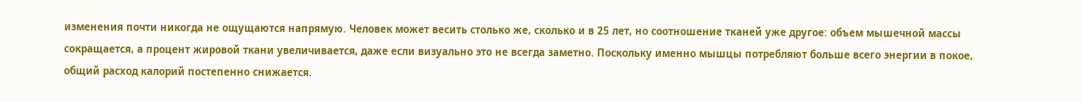изменения почти никогда не ощущаются напрямую. Человек может весить столько же, сколько и в 25 лет, но соотношение тканей уже другое: объем мышечной массы сокращается, а процент жировой ткани увеличивается, даже если визуально это не всегда заметно. Поскольку именно мышцы потребляют больше всего энергии в покое, общий расход калорий постепенно снижается.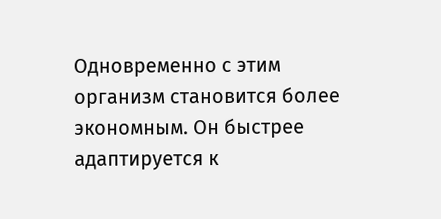Одновременно с этим организм становится более экономным. Он быстрее адаптируется к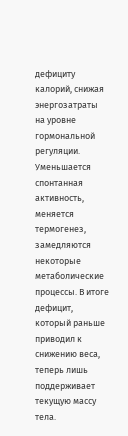дефициту калорий, снижая энергозатраты на уровне гормональной регуляции. Уменьшается спонтанная активность, меняется термогенез, замедляются некоторые метаболические процессы. В итоге дефицит, который раньше приводил к снижению веса, теперь лишь поддерживает текущую массу тела.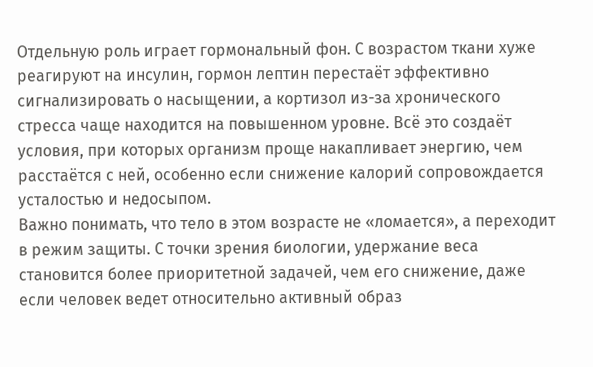Отдельную роль играет гормональный фон. С возрастом ткани хуже реагируют на инсулин, гормон лептин перестаёт эффективно сигнализировать о насыщении, а кортизол из-за хронического стресса чаще находится на повышенном уровне. Всё это создаёт условия, при которых организм проще накапливает энергию, чем расстаётся с ней, особенно если снижение калорий сопровождается усталостью и недосыпом.
Важно понимать, что тело в этом возрасте не «ломается», а переходит в режим защиты. С точки зрения биологии, удержание веса становится более приоритетной задачей, чем его снижение, даже если человек ведет относительно активный образ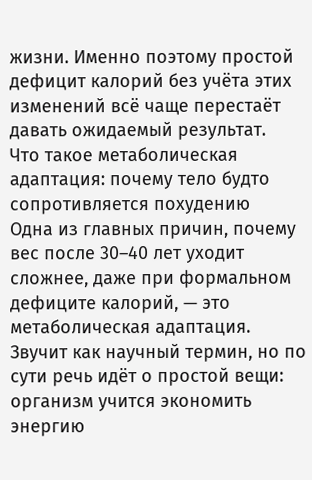жизни. Именно поэтому простой дефицит калорий без учёта этих изменений всё чаще перестаёт давать ожидаемый результат.
Что такое метаболическая адаптация: почему тело будто сопротивляется похудению
Одна из главных причин, почему вес после 30–40 лет уходит сложнее, даже при формальном дефиците калорий, — это метаболическая адаптация. Звучит как научный термин, но по сути речь идёт о простой вещи: организм учится экономить энергию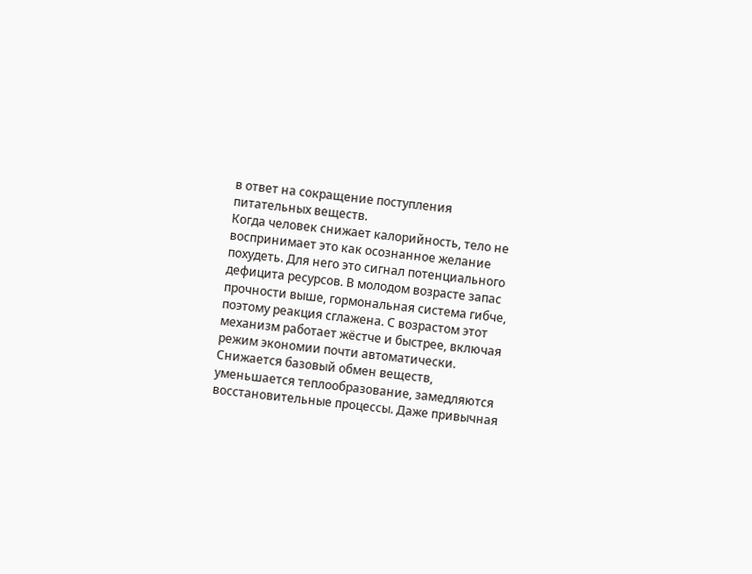в ответ на сокращение поступления питательных веществ.
Когда человек снижает калорийность, тело не воспринимает это как осознанное желание похудеть. Для него это сигнал потенциального дефицита ресурсов. В молодом возрасте запас прочности выше, гормональная система гибче, поэтому реакция сглажена. С возрастом этот механизм работает жёстче и быстрее, включая режим экономии почти автоматически.
Снижается базовый обмен веществ, уменьшается теплообразование, замедляются восстановительные процессы. Даже привычная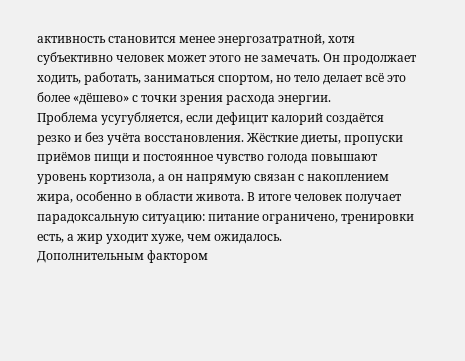активность становится менее энергозатратной, хотя субъективно человек может этого не замечать. Он продолжает ходить, работать, заниматься спортом, но тело делает всё это более «дёшево» с точки зрения расхода энергии.
Проблема усугубляется, если дефицит калорий создаётся резко и без учёта восстановления. Жёсткие диеты, пропуски приёмов пищи и постоянное чувство голода повышают уровень кортизола, а он напрямую связан с накоплением жира, особенно в области живота. В итоге человек получает парадоксальную ситуацию: питание ограничено, тренировки есть, а жир уходит хуже, чем ожидалось.
Дополнительным фактором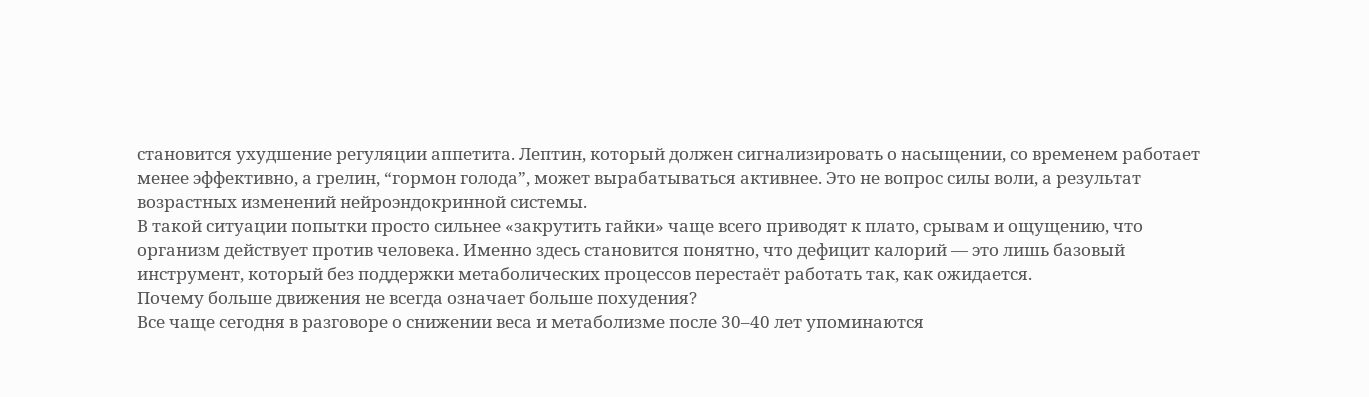становится ухудшение регуляции аппетита. Лептин, который должен сигнализировать о насыщении, со временем работает менее эффективно, а грелин, “гормон голода”, может вырабатываться активнее. Это не вопрос силы воли, а результат возрастных изменений нейроэндокринной системы.
В такой ситуации попытки просто сильнее «закрутить гайки» чаще всего приводят к плато, срывам и ощущению, что организм действует против человека. Именно здесь становится понятно, что дефицит калорий — это лишь базовый инструмент, который без поддержки метаболических процессов перестаёт работать так, как ожидается.
Почему больше движения не всегда означает больше похудения?
Все чаще сегодня в разговоре о снижении веса и метаболизме после 30–40 лет упоминаются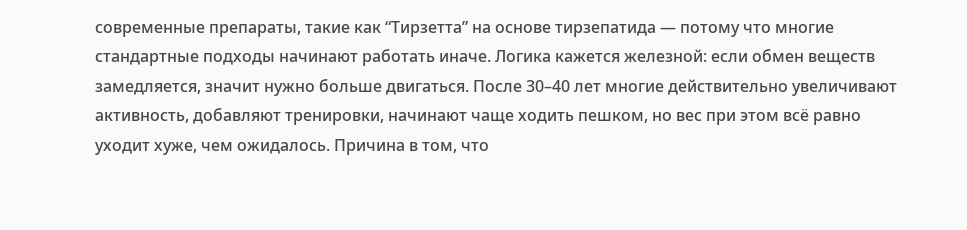современные препараты, такие как “Тирзетта” на основе тирзепатида — потому что многие стандартные подходы начинают работать иначе. Логика кажется железной: если обмен веществ замедляется, значит нужно больше двигаться. После 30–40 лет многие действительно увеличивают активность, добавляют тренировки, начинают чаще ходить пешком, но вес при этом всё равно уходит хуже, чем ожидалось. Причина в том, что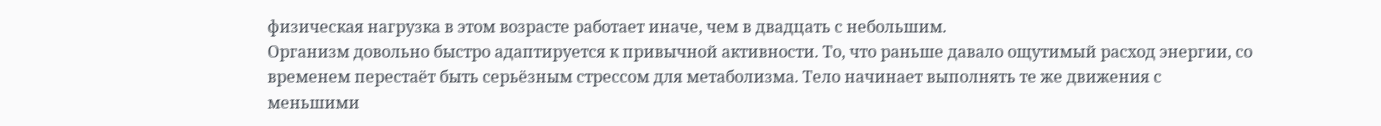физическая нагрузка в этом возрасте работает иначе, чем в двадцать с небольшим.
Организм довольно быстро адаптируется к привычной активности. То, что раньше давало ощутимый расход энергии, со временем перестаёт быть серьёзным стрессом для метаболизма. Тело начинает выполнять те же движения с меньшими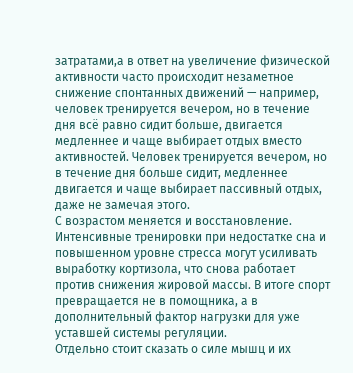затратами,а в ответ на увеличение физической активности часто происходит незаметное снижение спонтанных движений — например, человек тренируется вечером, но в течение дня всё равно сидит больше, двигается медленнее и чаще выбирает отдых вместо активностей. Человек тренируется вечером, но в течение дня больше сидит, медленнее двигается и чаще выбирает пассивный отдых, даже не замечая этого.
С возрастом меняется и восстановление. Интенсивные тренировки при недостатке сна и повышенном уровне стресса могут усиливать выработку кортизола, что снова работает против снижения жировой массы. В итоге спорт превращается не в помощника, а в дополнительный фактор нагрузки для уже уставшей системы регуляции.
Отдельно стоит сказать о силе мышц и их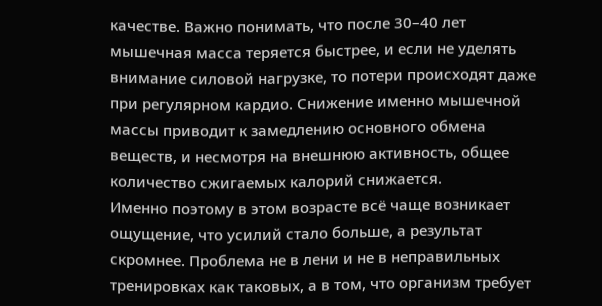качестве. Важно понимать, что после 30–40 лет мышечная масса теряется быстрее, и если не уделять внимание силовой нагрузке, то потери происходят даже при регулярном кардио. Снижение именно мышечной массы приводит к замедлению основного обмена веществ, и несмотря на внешнюю активность, общее количество сжигаемых калорий снижается.
Именно поэтому в этом возрасте всё чаще возникает ощущение, что усилий стало больше, а результат скромнее. Проблема не в лени и не в неправильных тренировках как таковых, а в том, что организм требует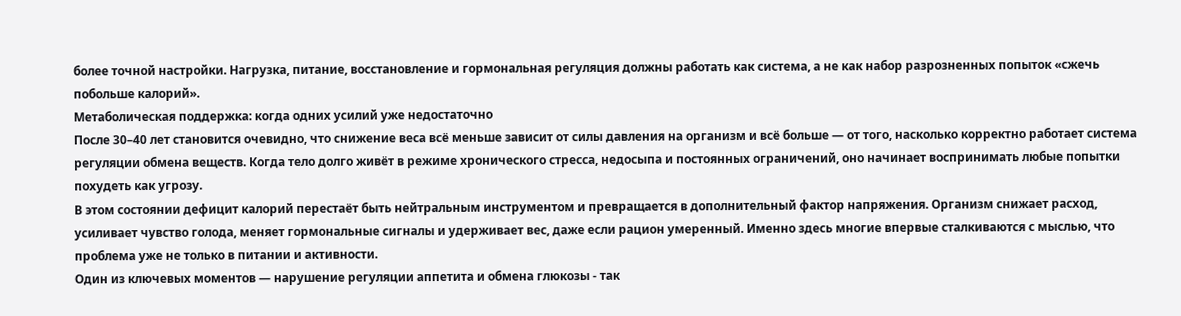более точной настройки. Нагрузка, питание, восстановление и гормональная регуляция должны работать как система, а не как набор разрозненных попыток «сжечь побольше калорий».
Метаболическая поддержка: когда одних усилий уже недостаточно
После 30–40 лет становится очевидно, что снижение веса всё меньше зависит от силы давления на организм и всё больше — от того, насколько корректно работает система регуляции обмена веществ. Когда тело долго живёт в режиме хронического стресса, недосыпа и постоянных ограничений, оно начинает воспринимать любые попытки похудеть как угрозу.
В этом состоянии дефицит калорий перестаёт быть нейтральным инструментом и превращается в дополнительный фактор напряжения. Организм снижает расход, усиливает чувство голода, меняет гормональные сигналы и удерживает вес, даже если рацион умеренный. Именно здесь многие впервые сталкиваются с мыслью, что проблема уже не только в питании и активности.
Один из ключевых моментов — нарушение регуляции аппетита и обмена глюкозы - так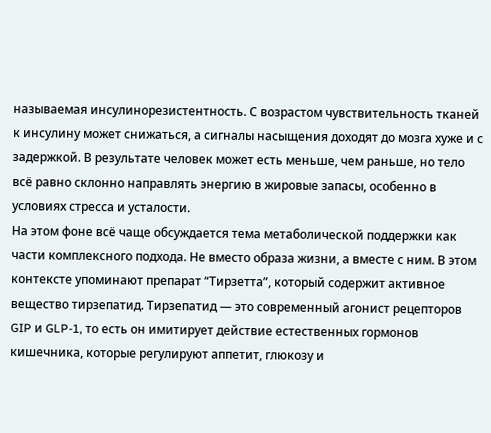называемая инсулинорезистентность. С возрастом чувствительность тканей к инсулину может снижаться, а сигналы насыщения доходят до мозга хуже и с задержкой. В результате человек может есть меньше, чем раньше, но тело всё равно склонно направлять энергию в жировые запасы, особенно в условиях стресса и усталости.
На этом фоне всё чаще обсуждается тема метаболической поддержки как части комплексного подхода. Не вместо образа жизни, а вместе с ним. В этом контексте упоминают препарат “Тирзетта”, который содержит активное вещество тирзепатид. Тирзепатид — это современный агонист рецепторов GIP и GLP-1, то есть он имитирует действие естественных гормонов кишечника, которые регулируют аппетит, глюкозу и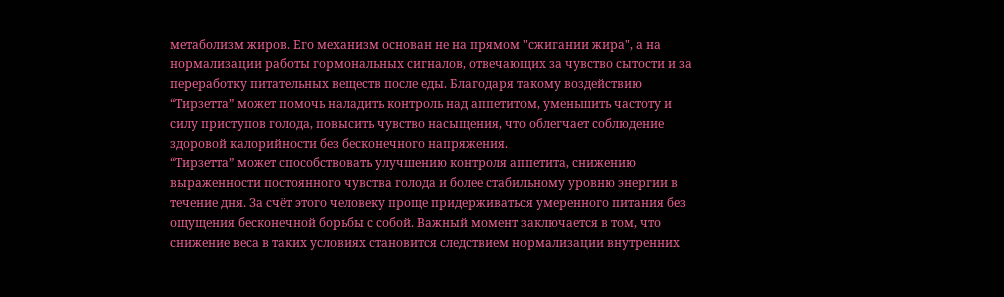метаболизм жиров. Его механизм основан не на прямом "сжигании жира", а на нормализации работы гормональных сигналов, отвечающих за чувство сытости и за переработку питательных веществ после еды. Благодаря такому воздействию “Тирзетта” может помочь наладить контроль над аппетитом, уменьшить частоту и силу приступов голода, повысить чувство насыщения, что облегчает соблюдение здоровой калорийности без бесконечного напряжения.
“Тирзетта” может способствовать улучшению контроля аппетита, снижению выраженности постоянного чувства голода и более стабильному уровню энергии в течение дня. За счёт этого человеку проще придерживаться умеренного питания без ощущения бесконечной борьбы с собой. Важный момент заключается в том, что снижение веса в таких условиях становится следствием нормализации внутренних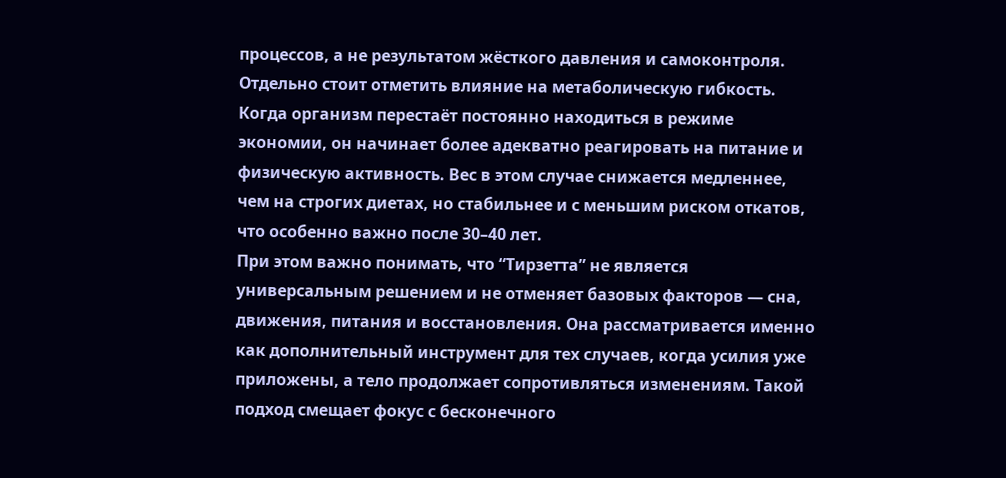процессов, а не результатом жёсткого давления и самоконтроля.
Отдельно стоит отметить влияние на метаболическую гибкость. Когда организм перестаёт постоянно находиться в режиме экономии, он начинает более адекватно реагировать на питание и физическую активность. Вес в этом случае снижается медленнее, чем на строгих диетах, но стабильнее и с меньшим риском откатов, что особенно важно после 30–40 лет.
При этом важно понимать, что “Тирзетта” не является универсальным решением и не отменяет базовых факторов — сна, движения, питания и восстановления. Она рассматривается именно как дополнительный инструмент для тех случаев, когда усилия уже приложены, а тело продолжает сопротивляться изменениям. Такой подход смещает фокус с бесконечного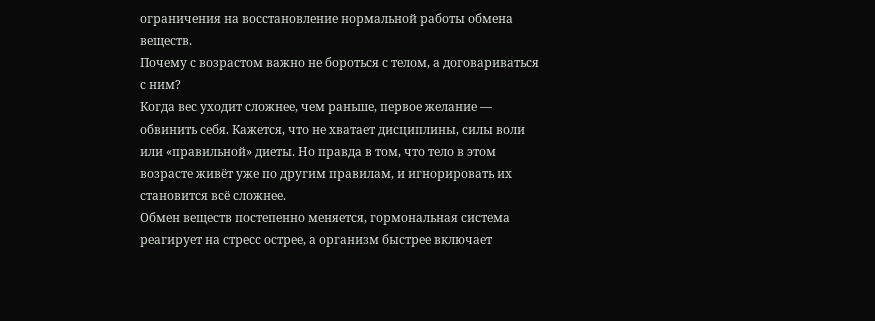ограничения на восстановление нормальной работы обмена веществ.
Почему с возрастом важно не бороться с телом, а договариваться с ним?
Когда вес уходит сложнее, чем раньше, первое желание — обвинить себя. Кажется, что не хватает дисциплины, силы воли или «правильной» диеты. Но правда в том, что тело в этом возрасте живёт уже по другим правилам, и игнорировать их становится всё сложнее.
Обмен веществ постепенно меняется, гормональная система реагирует на стресс острее, а организм быстрее включает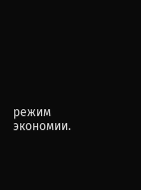режим экономии.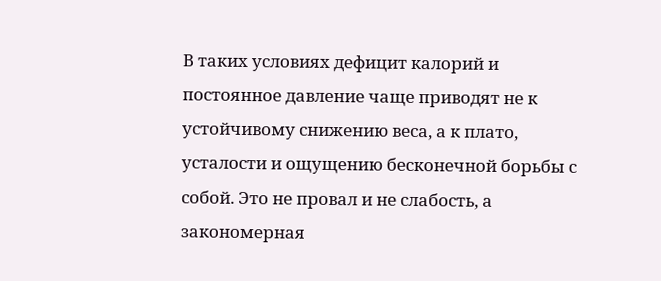В таких условиях дефицит калорий и постоянное давление чаще приводят не к устойчивому снижению веса, а к плато, усталости и ощущению бесконечной борьбы с собой. Это не провал и не слабость, а закономерная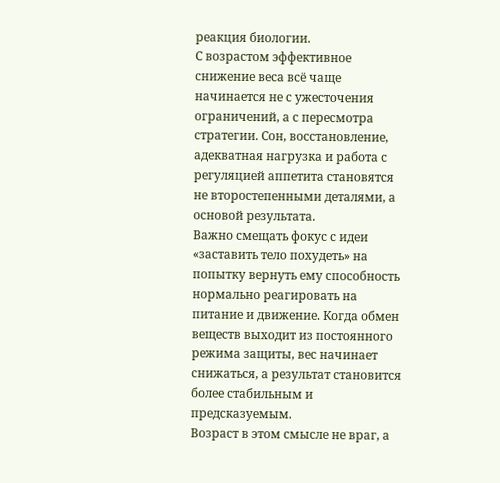реакция биологии.
С возрастом эффективное снижение веса всё чаще начинается не с ужесточения ограничений, а с пересмотра стратегии. Сон, восстановление, адекватная нагрузка и работа с регуляцией аппетита становятся не второстепенными деталями, а основой результата.
Важно смещать фокус с идеи «заставить тело похудеть» на попытку вернуть ему способность нормально реагировать на питание и движение. Когда обмен веществ выходит из постоянного режима защиты, вес начинает снижаться, а результат становится более стабильным и предсказуемым.
Возраст в этом смысле не враг, а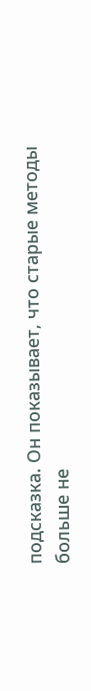подсказка. Он показывает, что старые методы больше не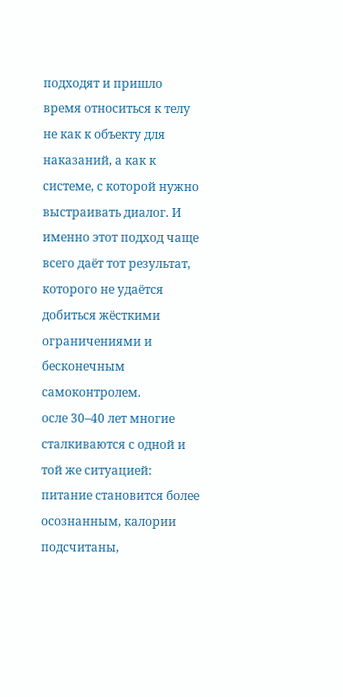подходят и пришло время относиться к телу не как к объекту для наказаний, а как к системе, с которой нужно выстраивать диалог. И именно этот подход чаще всего даёт тот результат, которого не удаётся добиться жёсткими ограничениями и бесконечным самоконтролем.
осле 30–40 лет многие сталкиваются с одной и той же ситуацией: питание становится более осознанным, калории подсчитаны,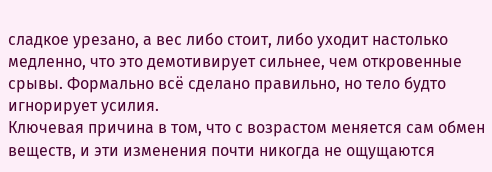сладкое урезано, а вес либо стоит, либо уходит настолько медленно, что это демотивирует сильнее, чем откровенные срывы. Формально всё сделано правильно, но тело будто игнорирует усилия.
Ключевая причина в том, что с возрастом меняется сам обмен веществ, и эти изменения почти никогда не ощущаются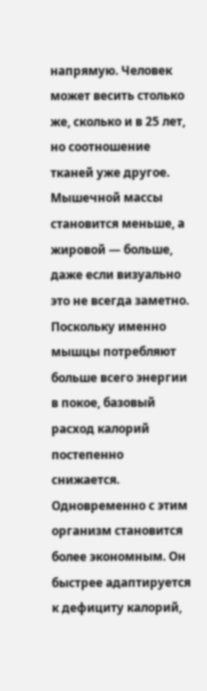напрямую. Человек может весить столько же, сколько и в 25 лет, но соотношение тканей уже другое. Мышечной массы становится меньше, а жировой — больше, даже если визуально это не всегда заметно. Поскольку именно мышцы потребляют больше всего энергии в покое, базовый расход калорий постепенно снижается.
Одновременно с этим организм становится более экономным. Он быстрее адаптируется к дефициту калорий,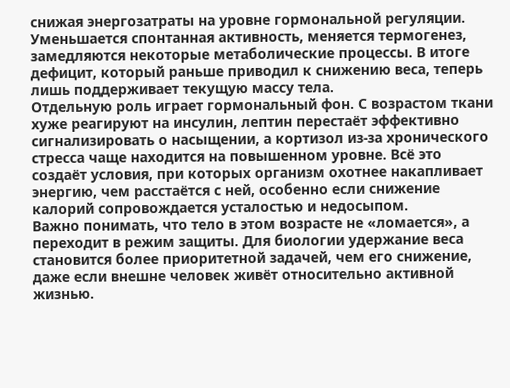снижая энергозатраты на уровне гормональной регуляции. Уменьшается спонтанная активность, меняется термогенез, замедляются некоторые метаболические процессы. В итоге дефицит, который раньше приводил к снижению веса, теперь лишь поддерживает текущую массу тела.
Отдельную роль играет гормональный фон. С возрастом ткани хуже реагируют на инсулин, лептин перестаёт эффективно сигнализировать о насыщении, а кортизол из-за хронического стресса чаще находится на повышенном уровне. Всё это создаёт условия, при которых организм охотнее накапливает энергию, чем расстаётся с ней, особенно если снижение калорий сопровождается усталостью и недосыпом.
Важно понимать, что тело в этом возрасте не «ломается», а переходит в режим защиты. Для биологии удержание веса становится более приоритетной задачей, чем его снижение, даже если внешне человек живёт относительно активной жизнью.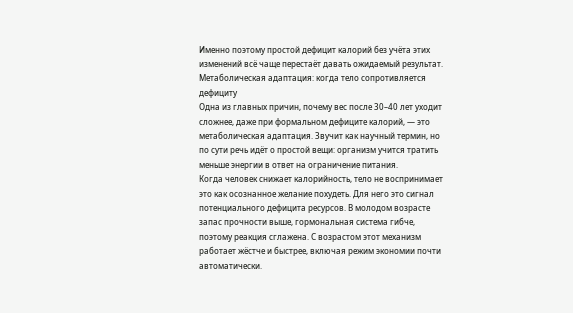Именно поэтому простой дефицит калорий без учёта этих изменений всё чаще перестаёт давать ожидаемый результат.
Метаболическая адаптация: когда тело сопротивляется дефициту
Одна из главных причин, почему вес после 30–40 лет уходит сложнее, даже при формальном дефиците калорий, — это метаболическая адаптация. Звучит как научный термин, но по сути речь идёт о простой вещи: организм учится тратить меньше энергии в ответ на ограничение питания.
Когда человек снижает калорийность, тело не воспринимает это как осознанное желание похудеть. Для него это сигнал потенциального дефицита ресурсов. В молодом возрасте запас прочности выше, гормональная система гибче, поэтому реакция сглажена. С возрастом этот механизм работает жёстче и быстрее, включая режим экономии почти автоматически.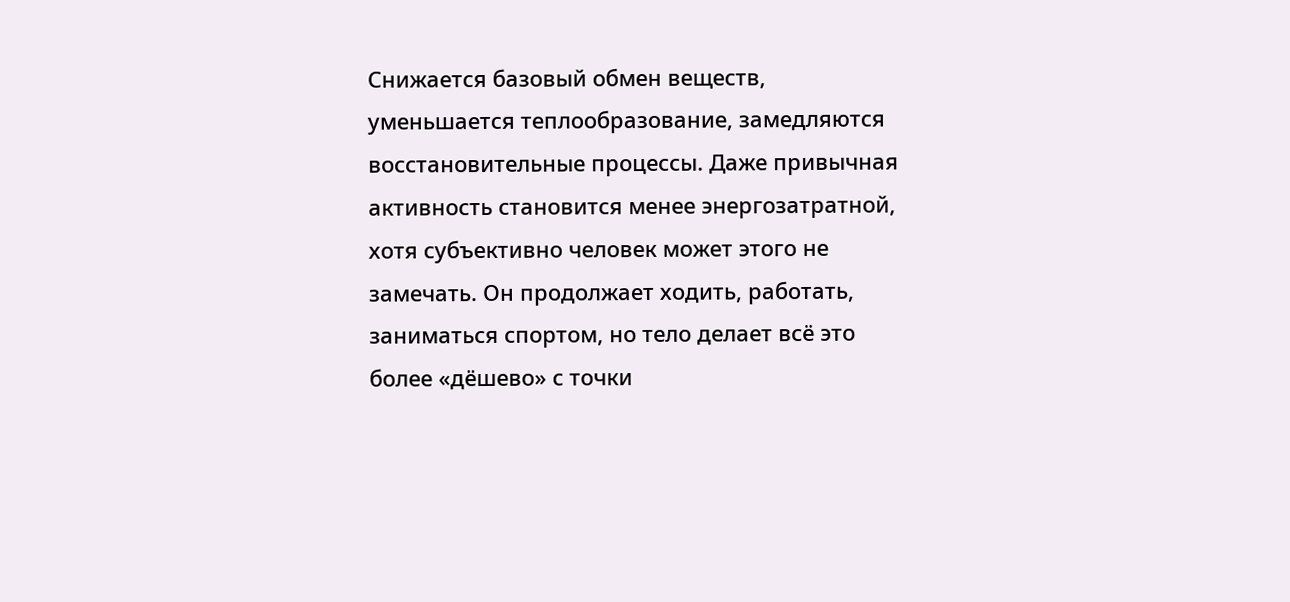Снижается базовый обмен веществ, уменьшается теплообразование, замедляются восстановительные процессы. Даже привычная активность становится менее энергозатратной, хотя субъективно человек может этого не замечать. Он продолжает ходить, работать, заниматься спортом, но тело делает всё это более «дёшево» с точки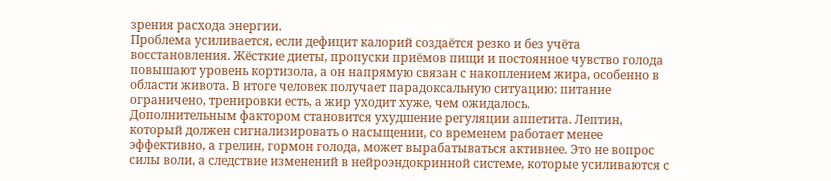зрения расхода энергии.
Проблема усиливается, если дефицит калорий создаётся резко и без учёта восстановления. Жёсткие диеты, пропуски приёмов пищи и постоянное чувство голода повышают уровень кортизола, а он напрямую связан с накоплением жира, особенно в области живота. В итоге человек получает парадоксальную ситуацию: питание ограничено, тренировки есть, а жир уходит хуже, чем ожидалось.
Дополнительным фактором становится ухудшение регуляции аппетита. Лептин, который должен сигнализировать о насыщении, со временем работает менее эффективно, а грелин, гормон голода, может вырабатываться активнее. Это не вопрос силы воли, а следствие изменений в нейроэндокринной системе, которые усиливаются с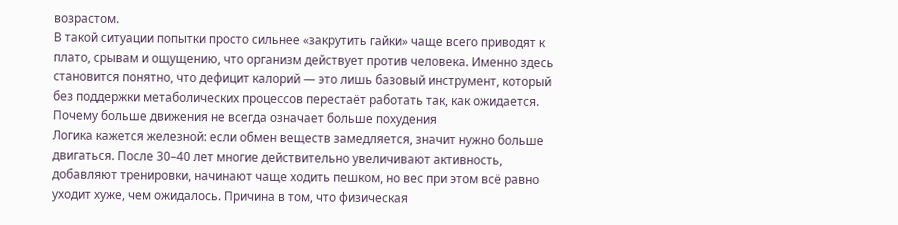возрастом.
В такой ситуации попытки просто сильнее «закрутить гайки» чаще всего приводят к плато, срывам и ощущению, что организм действует против человека. Именно здесь становится понятно, что дефицит калорий — это лишь базовый инструмент, который без поддержки метаболических процессов перестаёт работать так, как ожидается.
Почему больше движения не всегда означает больше похудения
Логика кажется железной: если обмен веществ замедляется, значит нужно больше двигаться. После 30–40 лет многие действительно увеличивают активность, добавляют тренировки, начинают чаще ходить пешком, но вес при этом всё равно уходит хуже, чем ожидалось. Причина в том, что физическая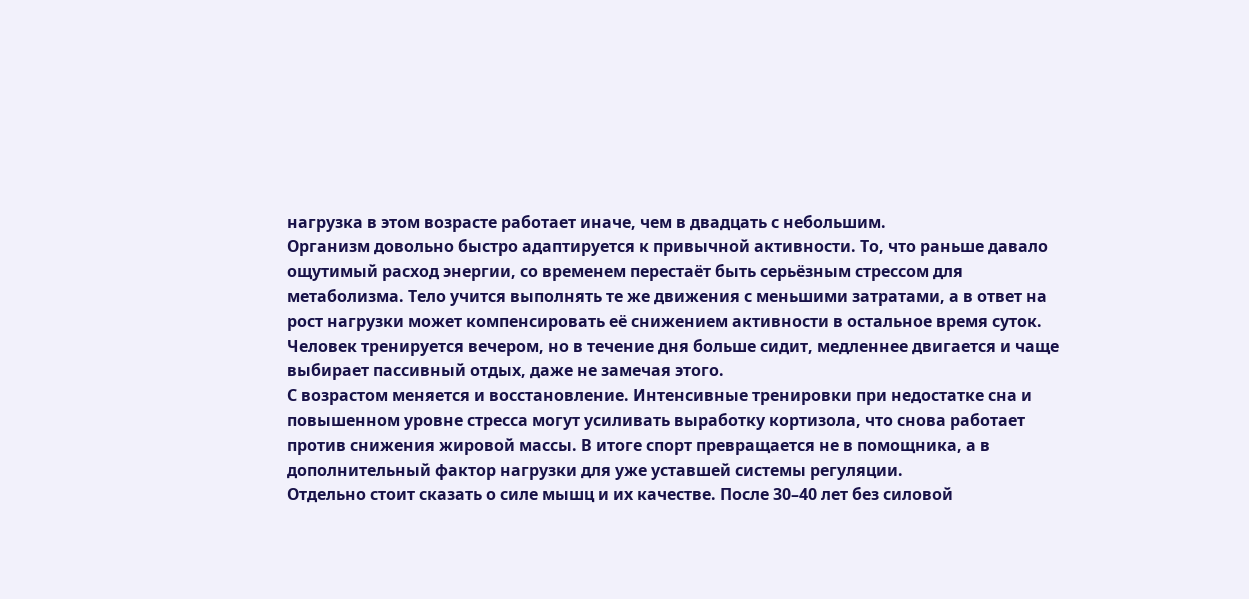нагрузка в этом возрасте работает иначе, чем в двадцать с небольшим.
Организм довольно быстро адаптируется к привычной активности. То, что раньше давало ощутимый расход энергии, со временем перестаёт быть серьёзным стрессом для метаболизма. Тело учится выполнять те же движения с меньшими затратами, а в ответ на рост нагрузки может компенсировать её снижением активности в остальное время суток. Человек тренируется вечером, но в течение дня больше сидит, медленнее двигается и чаще выбирает пассивный отдых, даже не замечая этого.
С возрастом меняется и восстановление. Интенсивные тренировки при недостатке сна и повышенном уровне стресса могут усиливать выработку кортизола, что снова работает против снижения жировой массы. В итоге спорт превращается не в помощника, а в дополнительный фактор нагрузки для уже уставшей системы регуляции.
Отдельно стоит сказать о силе мышц и их качестве. После 30–40 лет без силовой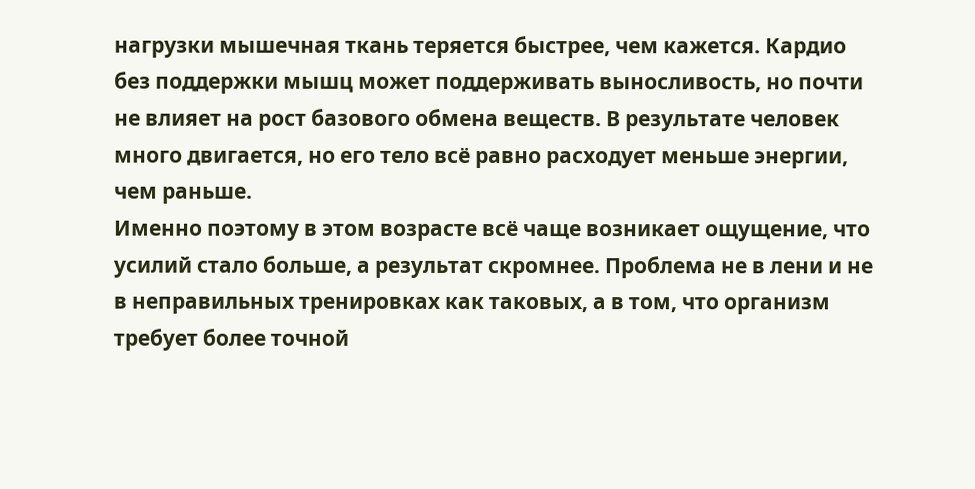нагрузки мышечная ткань теряется быстрее, чем кажется. Кардио без поддержки мышц может поддерживать выносливость, но почти не влияет на рост базового обмена веществ. В результате человек много двигается, но его тело всё равно расходует меньше энергии, чем раньше.
Именно поэтому в этом возрасте всё чаще возникает ощущение, что усилий стало больше, а результат скромнее. Проблема не в лени и не в неправильных тренировках как таковых, а в том, что организм требует более точной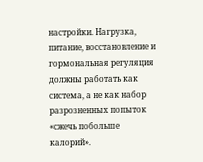настройки. Нагрузка, питание, восстановление и гормональная регуляция должны работать как система, а не как набор разрозненных попыток «сжечь побольше калорий».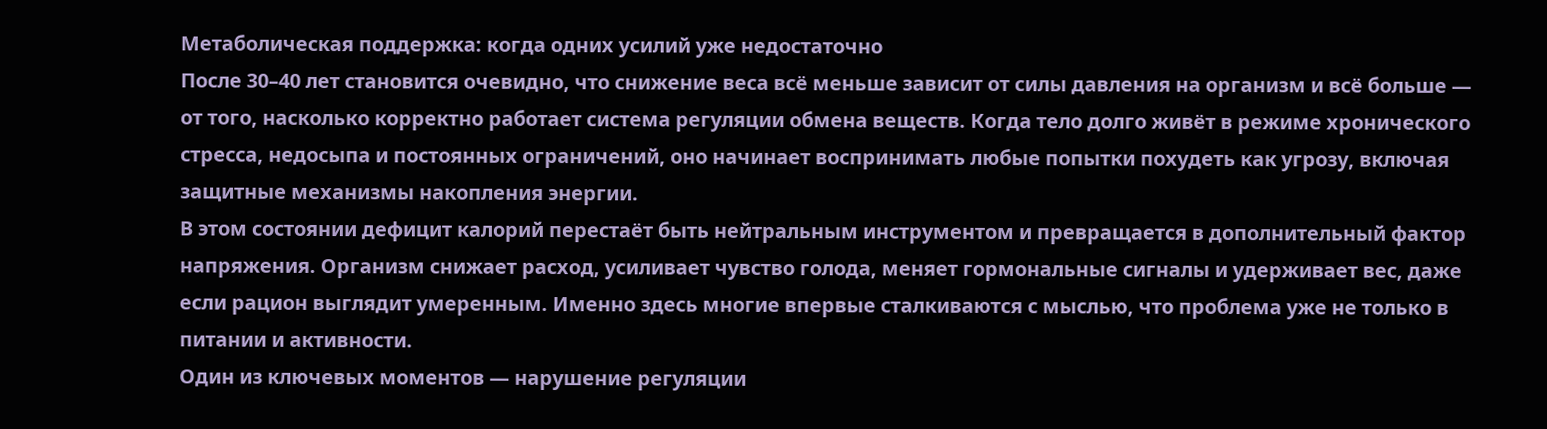Метаболическая поддержка: когда одних усилий уже недостаточно
После 30–40 лет становится очевидно, что снижение веса всё меньше зависит от силы давления на организм и всё больше — от того, насколько корректно работает система регуляции обмена веществ. Когда тело долго живёт в режиме хронического стресса, недосыпа и постоянных ограничений, оно начинает воспринимать любые попытки похудеть как угрозу, включая защитные механизмы накопления энергии.
В этом состоянии дефицит калорий перестаёт быть нейтральным инструментом и превращается в дополнительный фактор напряжения. Организм снижает расход, усиливает чувство голода, меняет гормональные сигналы и удерживает вес, даже если рацион выглядит умеренным. Именно здесь многие впервые сталкиваются с мыслью, что проблема уже не только в питании и активности.
Один из ключевых моментов — нарушение регуляции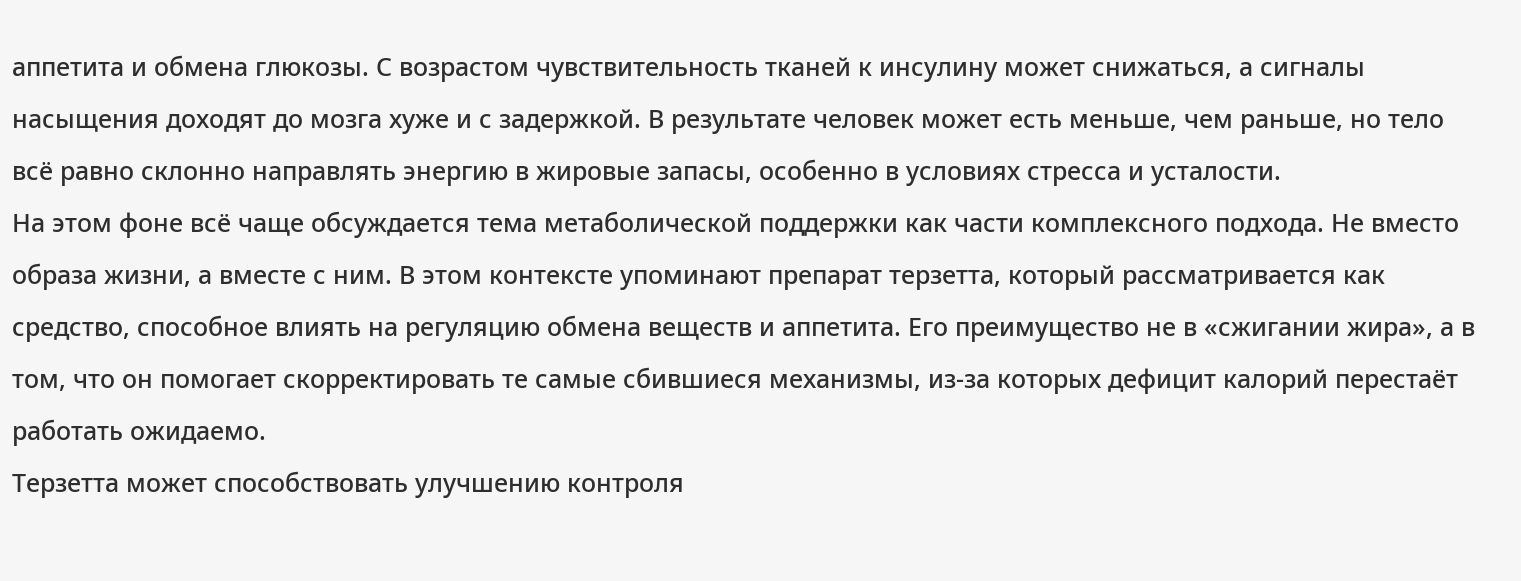аппетита и обмена глюкозы. С возрастом чувствительность тканей к инсулину может снижаться, а сигналы насыщения доходят до мозга хуже и с задержкой. В результате человек может есть меньше, чем раньше, но тело всё равно склонно направлять энергию в жировые запасы, особенно в условиях стресса и усталости.
На этом фоне всё чаще обсуждается тема метаболической поддержки как части комплексного подхода. Не вместо образа жизни, а вместе с ним. В этом контексте упоминают препарат терзетта, который рассматривается как средство, способное влиять на регуляцию обмена веществ и аппетита. Его преимущество не в «сжигании жира», а в том, что он помогает скорректировать те самые сбившиеся механизмы, из-за которых дефицит калорий перестаёт работать ожидаемо.
Терзетта может способствовать улучшению контроля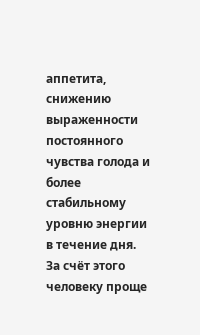аппетита, снижению выраженности постоянного чувства голода и более стабильному уровню энергии в течение дня. За счёт этого человеку проще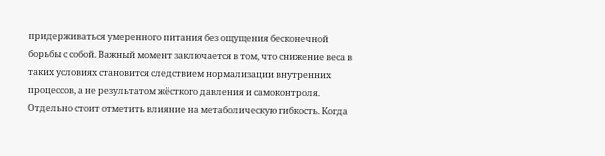придерживаться умеренного питания без ощущения бесконечной борьбы с собой. Важный момент заключается в том, что снижение веса в таких условиях становится следствием нормализации внутренних процессов, а не результатом жёсткого давления и самоконтроля.
Отдельно стоит отметить влияние на метаболическую гибкость. Когда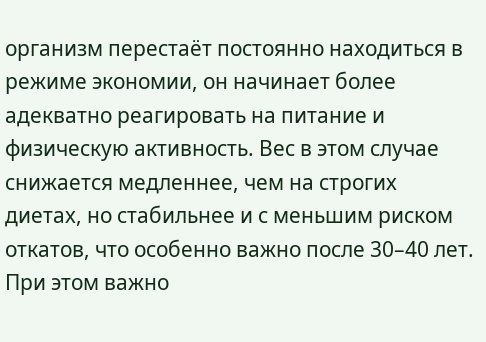организм перестаёт постоянно находиться в режиме экономии, он начинает более адекватно реагировать на питание и физическую активность. Вес в этом случае снижается медленнее, чем на строгих диетах, но стабильнее и с меньшим риском откатов, что особенно важно после 30–40 лет.
При этом важно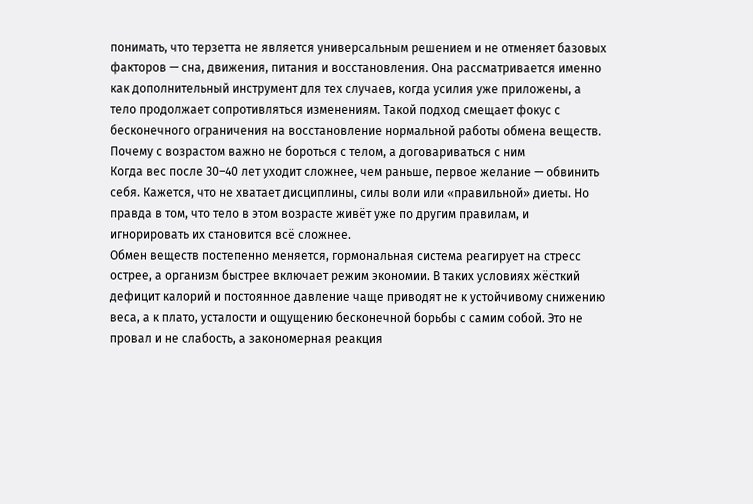понимать, что терзетта не является универсальным решением и не отменяет базовых факторов — сна, движения, питания и восстановления. Она рассматривается именно как дополнительный инструмент для тех случаев, когда усилия уже приложены, а тело продолжает сопротивляться изменениям. Такой подход смещает фокус с бесконечного ограничения на восстановление нормальной работы обмена веществ.
Почему с возрастом важно не бороться с телом, а договариваться с ним
Когда вес после 30–40 лет уходит сложнее, чем раньше, первое желание — обвинить себя. Кажется, что не хватает дисциплины, силы воли или «правильной» диеты. Но правда в том, что тело в этом возрасте живёт уже по другим правилам, и игнорировать их становится всё сложнее.
Обмен веществ постепенно меняется, гормональная система реагирует на стресс острее, а организм быстрее включает режим экономии. В таких условиях жёсткий дефицит калорий и постоянное давление чаще приводят не к устойчивому снижению веса, а к плато, усталости и ощущению бесконечной борьбы с самим собой. Это не провал и не слабость, а закономерная реакция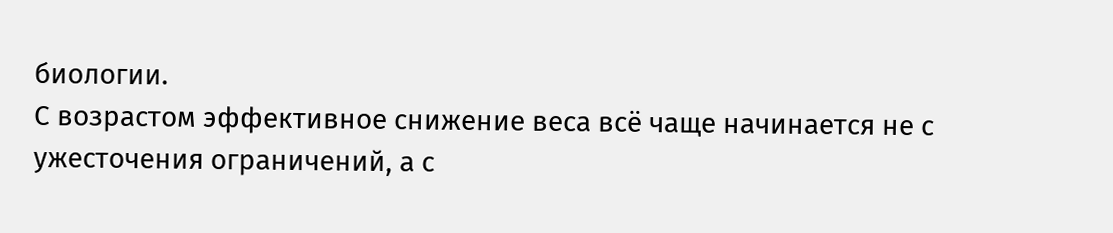биологии.
С возрастом эффективное снижение веса всё чаще начинается не с ужесточения ограничений, а с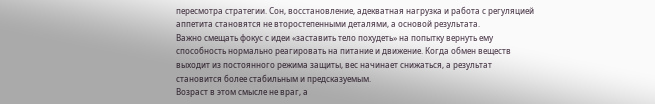пересмотра стратегии. Сон, восстановление, адекватная нагрузка и работа с регуляцией аппетита становятся не второстепенными деталями, а основой результата.
Важно смещать фокус с идеи «заставить тело похудеть» на попытку вернуть ему способность нормально реагировать на питание и движение. Когда обмен веществ выходит из постоянного режима защиты, вес начинает снижаться, а результат становится более стабильным и предсказуемым.
Возраст в этом смысле не враг, а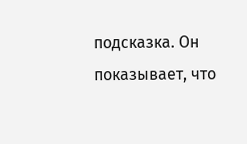подсказка. Он показывает, что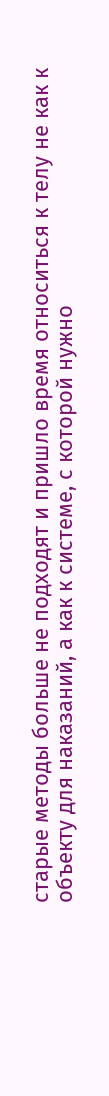старые методы больше не подходят и пришло время относиться к телу не как к объекту для наказаний, а как к системе, с которой нужно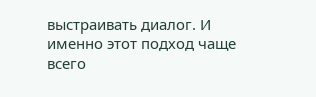выстраивать диалог. И именно этот подход чаще всего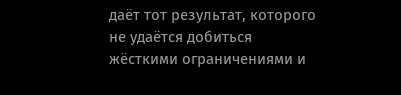даёт тот результат, которого не удаётся добиться жёсткими ограничениями и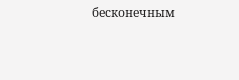бесконечным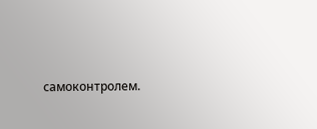самоконтролем.